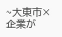~大東市×企業が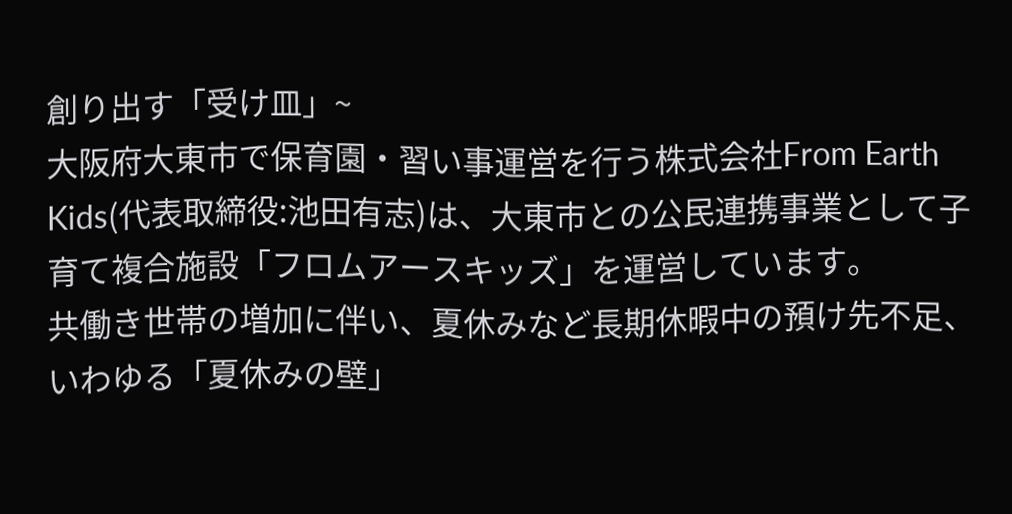創り出す「受け皿」~
大阪府大東市で保育園・習い事運営を行う株式会社From Earth Kids(代表取締役:池田有志)は、大東市との公民連携事業として子育て複合施設「フロムアースキッズ」を運営しています。
共働き世帯の増加に伴い、夏休みなど長期休暇中の預け先不足、いわゆる「夏休みの壁」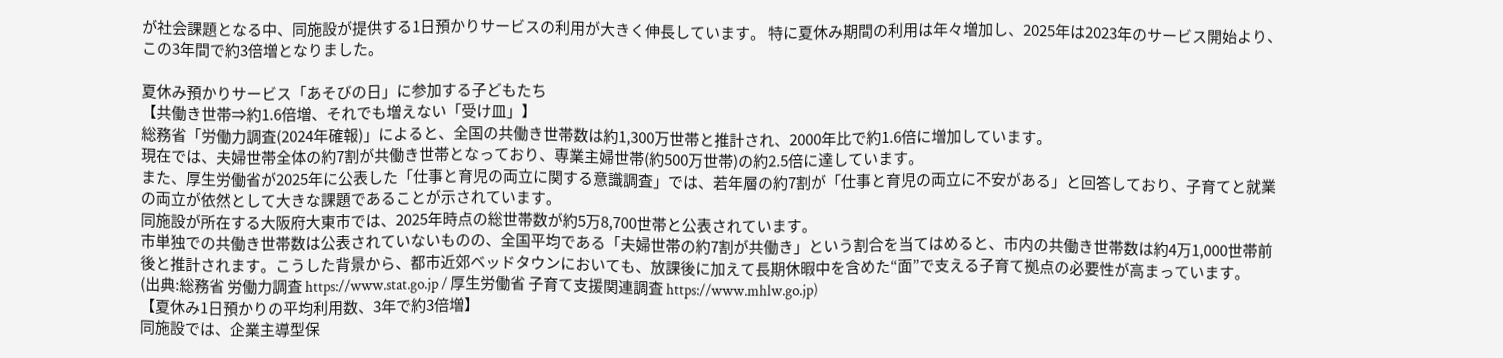が社会課題となる中、同施設が提供する1日預かりサービスの利用が大きく伸長しています。 特に夏休み期間の利用は年々増加し、2025年は2023年のサービス開始より、この3年間で約3倍増となりました。

夏休み預かりサービス「あそびの日」に参加する子どもたち
【共働き世帯⇒約1.6倍増、それでも増えない「受け皿」】
総務省「労働力調査(2024年確報)」によると、全国の共働き世帯数は約1,300万世帯と推計され、2000年比で約1.6倍に増加しています。
現在では、夫婦世帯全体の約7割が共働き世帯となっており、専業主婦世帯(約500万世帯)の約2.5倍に達しています。
また、厚生労働省が2025年に公表した「仕事と育児の両立に関する意識調査」では、若年層の約7割が「仕事と育児の両立に不安がある」と回答しており、子育てと就業の両立が依然として大きな課題であることが示されています。
同施設が所在する大阪府大東市では、2025年時点の総世帯数が約5万8,700世帯と公表されています。
市単独での共働き世帯数は公表されていないものの、全国平均である「夫婦世帯の約7割が共働き」という割合を当てはめると、市内の共働き世帯数は約4万1,000世帯前後と推計されます。こうした背景から、都市近郊ベッドタウンにおいても、放課後に加えて長期休暇中を含めた“面”で支える子育て拠点の必要性が高まっています。
(出典:総務省 労働力調査 https://www.stat.go.jp / 厚生労働省 子育て支援関連調査 https://www.mhlw.go.jp)
【夏休み1日預かりの平均利用数、3年で約3倍増】
同施設では、企業主導型保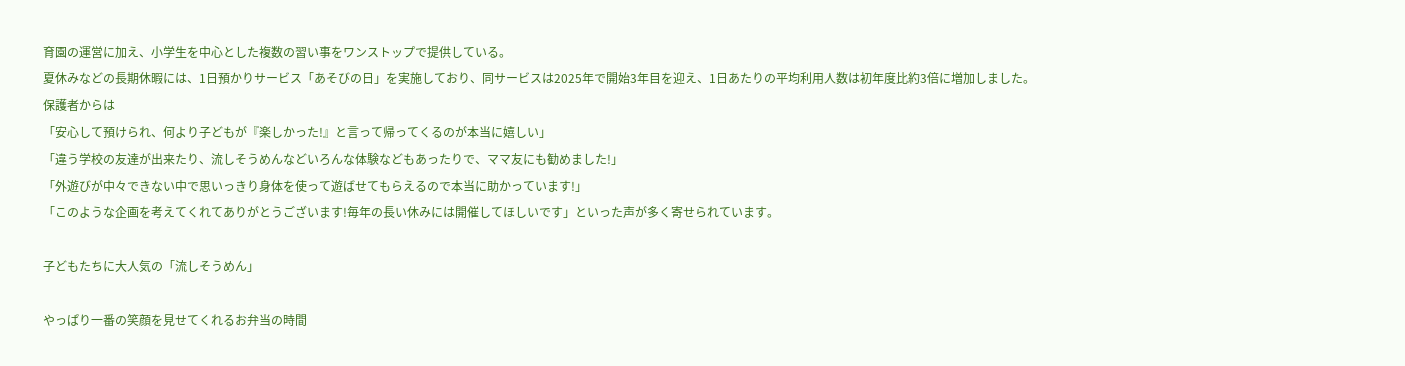育園の運営に加え、小学生を中心とした複数の習い事をワンストップで提供している。
夏休みなどの長期休暇には、1日預かりサービス「あそびの日」を実施しており、同サービスは2025年で開始3年目を迎え、1日あたりの平均利用人数は初年度比約3倍に増加しました。
保護者からは
「安心して預けられ、何より子どもが『楽しかった!』と言って帰ってくるのが本当に嬉しい」
「違う学校の友達が出来たり、流しそうめんなどいろんな体験などもあったりで、ママ友にも勧めました!」
「外遊びが中々できない中で思いっきり身体を使って遊ばせてもらえるので本当に助かっています!」
「このような企画を考えてくれてありがとうございます!毎年の長い休みには開催してほしいです」といった声が多く寄せられています。

子どもたちに大人気の「流しそうめん」

やっぱり一番の笑顔を見せてくれるお弁当の時間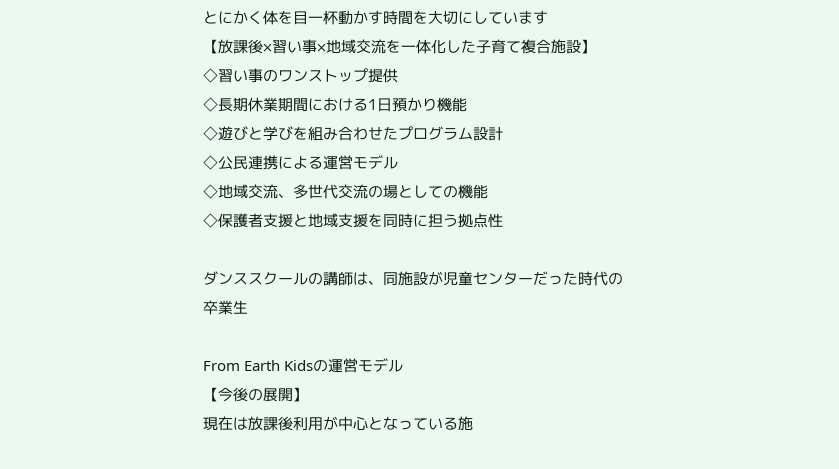とにかく体を目一杯動かす時間を大切にしています
【放課後×習い事×地域交流を一体化した子育て複合施設】
◇習い事のワンストップ提供
◇長期休業期間における1日預かり機能
◇遊びと学びを組み合わせたプログラム設計
◇公民連携による運営モデル
◇地域交流、多世代交流の場としての機能
◇保護者支援と地域支援を同時に担う拠点性

ダンススクールの講師は、同施設が児童センターだった時代の卒業生

From Earth Kidsの運営モデル
【今後の展開】
現在は放課後利用が中心となっている施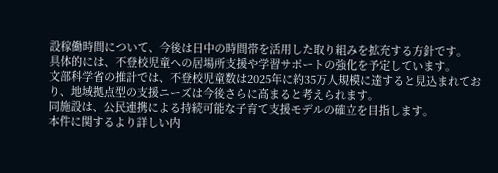設稼働時間について、今後は日中の時間帯を活用した取り組みを拡充する方針です。
具体的には、不登校児童への居場所支援や学習サポートの強化を予定しています。
文部科学省の推計では、不登校児童数は2025年に約35万人規模に達すると見込まれており、地域拠点型の支援ニーズは今後さらに高まると考えられます。
同施設は、公民連携による持続可能な子育て支援モデルの確立を目指します。
本件に関するより詳しい内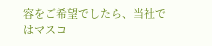容をご希望でしたら、当社ではマスコ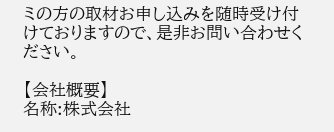ミの方の取材お申し込みを随時受け付けておりますので、是非お問い合わせください。

【会社概要】
名称:株式会社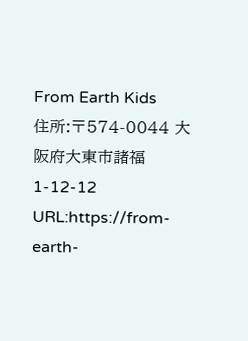From Earth Kids
住所:〒574-0044 大阪府大東市諸福1-12-12
URL:https://from-earth-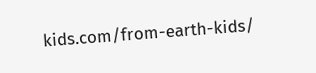kids.com/from-earth-kids/